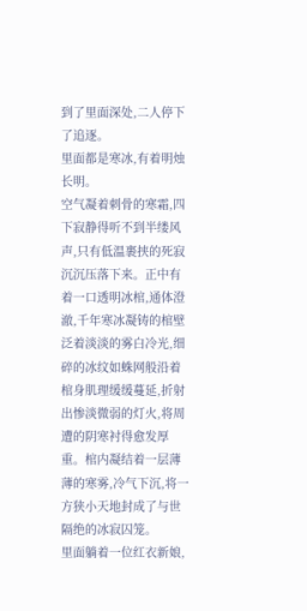到了里面深处,二人停下了追逐。
里面都是寒冰,有着明烛长明。
空气凝着刺骨的寒霜,四下寂静得听不到半缕风声,只有低温裹挟的死寂沉沉压落下来。正中有着一口透明冰棺,通体澄澈,千年寒冰凝铸的棺壁泛着淡淡的雾白冷光,细碎的冰纹如蛛网般沿着棺身肌理缓缓蔓延,折射出惨淡微弱的灯火,将周遭的阴寒衬得愈发厚重。棺内凝结着一层薄薄的寒雾,冷气下沉,将一方狭小天地封成了与世隔绝的冰寂囚笼。
里面躺着一位红衣新娘,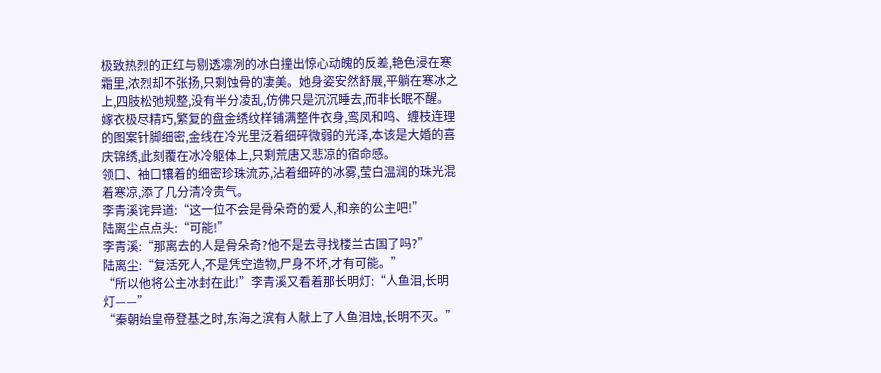极致热烈的正红与剔透凛冽的冰白撞出惊心动魄的反差,艳色浸在寒霜里,浓烈却不张扬,只剩蚀骨的凄美。她身姿安然舒展,平躺在寒冰之上,四肢松弛规整,没有半分凌乱,仿佛只是沉沉睡去,而非长眠不醒。
嫁衣极尽精巧,繁复的盘金绣纹样铺满整件衣身,鸾凤和鸣、缠枝连理的图案针脚细密,金线在冷光里泛着细碎微弱的光泽,本该是大婚的喜庆锦绣,此刻覆在冰冷躯体上,只剩荒唐又悲凉的宿命感。
领口、袖口镶着的细密珍珠流苏,沾着细碎的冰雾,莹白温润的珠光混着寒凉,添了几分清冷贵气。
李青溪诧异道:“这一位不会是骨朵奇的爱人,和亲的公主吧!”
陆离尘点点头:“可能!”
李青溪:“那离去的人是骨朵奇?他不是去寻找楼兰古国了吗?”
陆离尘:“复活死人,不是凭空造物,尸身不坏,才有可能。”
“所以他将公主冰封在此!”李青溪又看着那长明灯:“人鱼泪,长明灯——”
“秦朝始皇帝登基之时,东海之滨有人献上了人鱼泪烛,长明不灭。”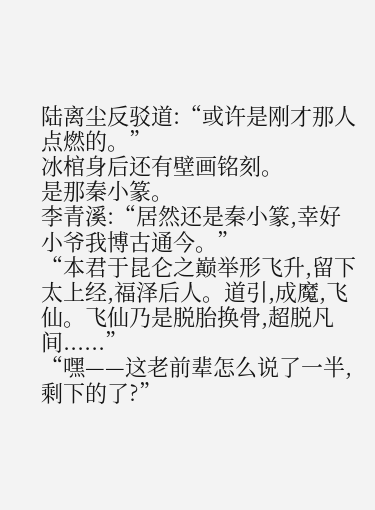陆离尘反驳道:“或许是刚才那人点燃的。”
冰棺身后还有壁画铭刻。
是那秦小篆。
李青溪:“居然还是秦小篆,幸好小爷我博古通今。”
“本君于昆仑之巅举形飞升,留下太上经,福泽后人。道引,成魔,飞仙。飞仙乃是脱胎换骨,超脱凡间......”
“嘿——这老前辈怎么说了一半,剩下的了?”